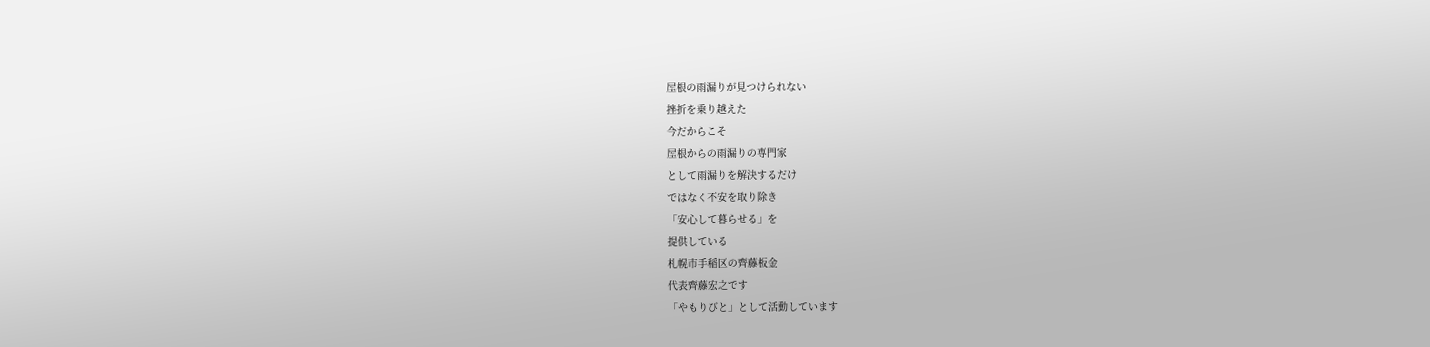屋根の雨漏りが見つけられない
挫折を乗り越えた
今だからこそ
屋根からの雨漏りの専門家
として雨漏りを解決するだけ
ではなく不安を取り除き
「安心して暮らせる」を
提供している
札幌市手稲区の齊藤板金
代表齊藤宏之です
「やもりびと」として活動しています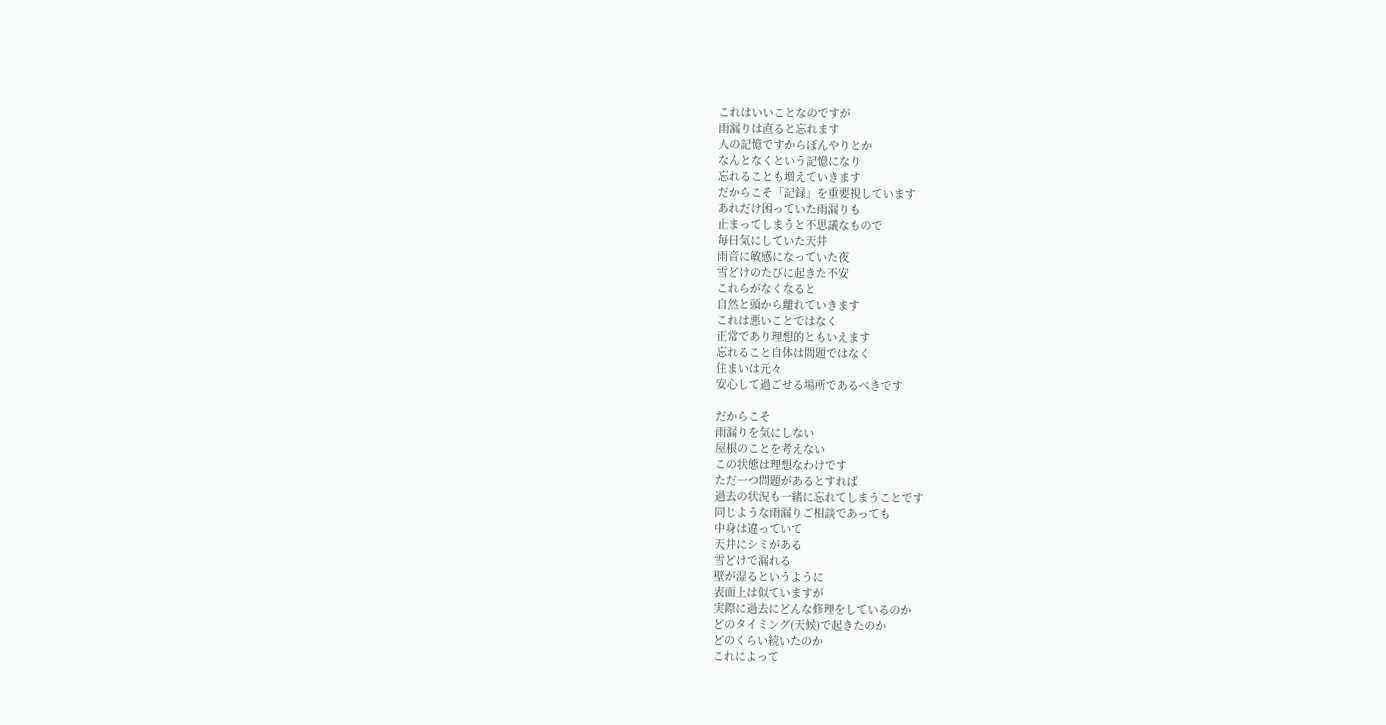これはいいことなのですが
雨漏りは直ると忘れます
人の記憶ですからぼんやりとか
なんとなくという記憶になり
忘れることも増えていきます
だからこそ「記録」を重要視しています
あれだけ困っていた雨漏りも
止まってしまうと不思議なもので
毎日気にしていた天井
雨音に敏感になっていた夜
雪どけのたびに起きた不安
これらがなくなると
自然と頭から離れていきます
これは悪いことではなく
正常であり理想的ともいえます
忘れること自体は問題ではなく
住まいは元々
安心して過ごせる場所であるべきです

だからこそ
雨漏りを気にしない
屋根のことを考えない
この状態は理想なわけです
ただ一つ問題があるとすれば
過去の状況も一緒に忘れてしまうことです
同じような雨漏りご相談であっても
中身は違っていて
天井にシミがある
雪どけで漏れる
壁が湿るというように
表面上は似ていますが
実際に過去にどんな修理をしているのか
どのタイミング(天候)で起きたのか
どのくらい続いたのか
これによって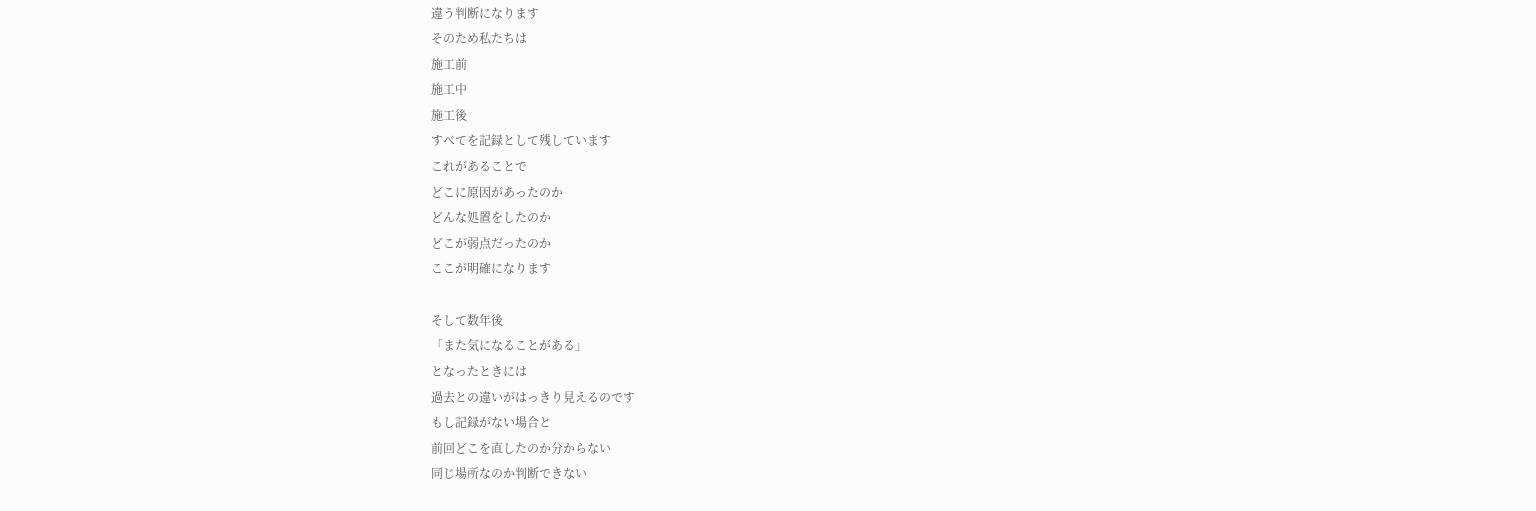違う判断になります
そのため私たちは
施工前
施工中
施工後
すべてを記録として残しています
これがあることで
どこに原因があったのか
どんな処置をしたのか
どこが弱点だったのか
ここが明確になります

そして数年後
「また気になることがある」
となったときには
過去との違いがはっきり見えるのです
もし記録がない場合と
前回どこを直したのか分からない
同じ場所なのか判断できない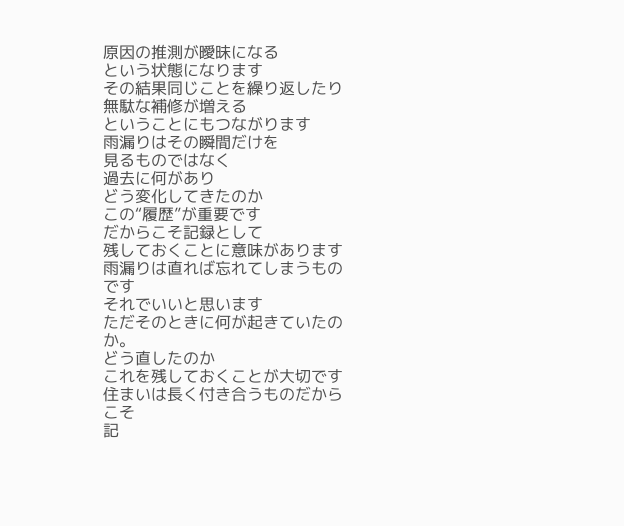原因の推測が曖昧になる
という状態になります
その結果同じことを繰り返したり
無駄な補修が増える
ということにもつながります
雨漏りはその瞬間だけを
見るものではなく
過去に何があり
どう変化してきたのか
この“履歴”が重要です
だからこそ記録として
残しておくことに意味があります
雨漏りは直れば忘れてしまうものです
それでいいと思います
ただそのときに何が起きていたのか。
どう直したのか
これを残しておくことが大切です
住まいは長く付き合うものだからこそ
記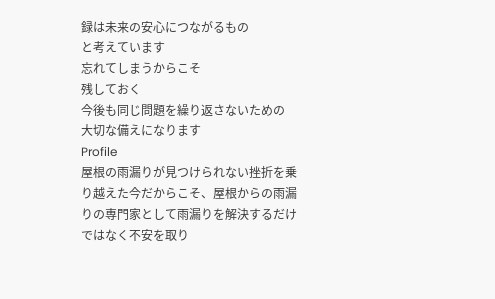録は未来の安心につながるもの
と考えています
忘れてしまうからこそ
残しておく
今後も同じ問題を繰り返さないための
大切な備えになります
Profile
屋根の雨漏りが見つけられない挫折を乗り越えた今だからこそ、屋根からの雨漏りの専門家として雨漏りを解決するだけではなく不安を取り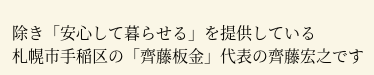除き「安心して暮らせる」を提供している
札幌市手稲区の「齊藤板金」代表の齊藤宏之です